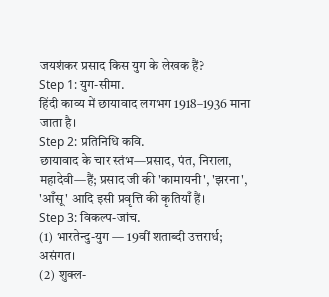जयशंकर प्रसाद किस युग के लेखक हैं?
Step 1: युग-सीमा.
हिंदी काव्य में छायावाद लगभग 1918–1936 माना जाता है।
Step 2: प्रतिनिधि कवि.
छायावाद के चार स्तंभ—प्रसाद, पंत, निराला, महादेवी—हैं; प्रसाद जी की 'कामायनी', 'झरना', 'आँसू' आदि इसी प्रवृत्ति की कृतियाँ हैं।
Step 3: विकल्प-जांच.
(1) भारतेन्दु-युग — 19वीं शताब्दी उत्तरार्ध; असंगत।
(2) शुक्ल-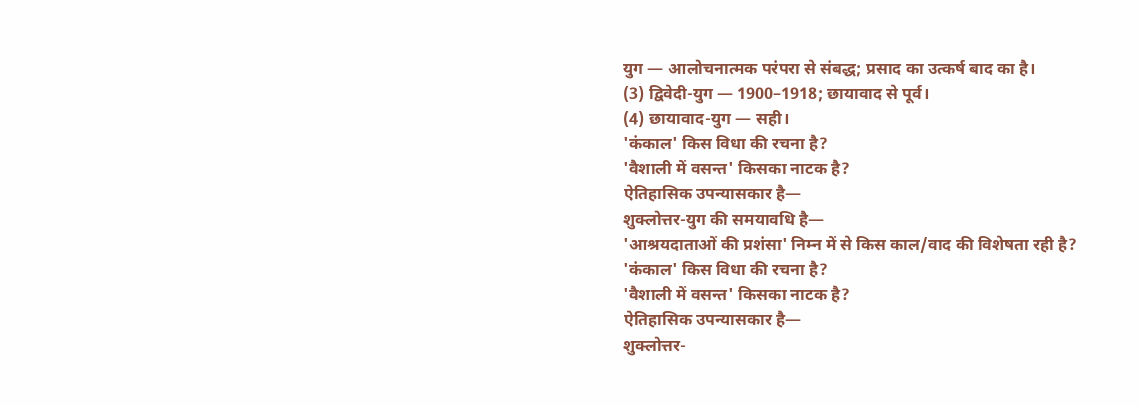युग — आलोचनात्मक परंपरा से संबद्ध; प्रसाद का उत्कर्ष बाद का है।
(3) द्विवेदी-युग — 1900–1918; छायावाद से पूर्व।
(4) छायावाद-युग — सही।
'कंकाल' किस विधा की रचना है?
'वैशाली में वसन्त' किसका नाटक है?
ऐतिहासिक उपन्यासकार है—
शुक्लोत्तर-युग की समयावधि है—
'आश्रयदाताओं की प्रशंसा' निम्न में से किस काल/वाद की विशेषता रही है?
'कंकाल' किस विधा की रचना है?
'वैशाली में वसन्त' किसका नाटक है?
ऐतिहासिक उपन्यासकार है—
शुक्लोत्तर-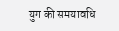युग की समयावधि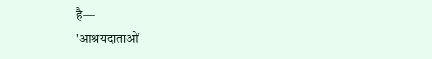है—
'आश्रयदाताओं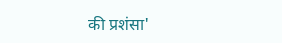की प्रशंसा'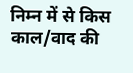निम्न में से किस काल/वाद की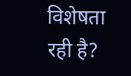विशेषता रही है?